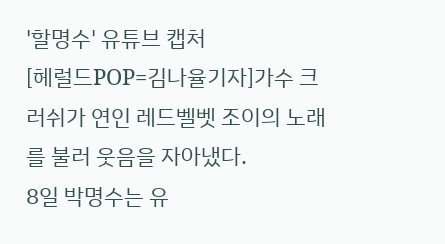'할명수' 유튜브 캡처
[헤럴드POP=김나율기자]가수 크러쉬가 연인 레드벨벳 조이의 노래를 불러 웃음을 자아냈다.
8일 박명수는 유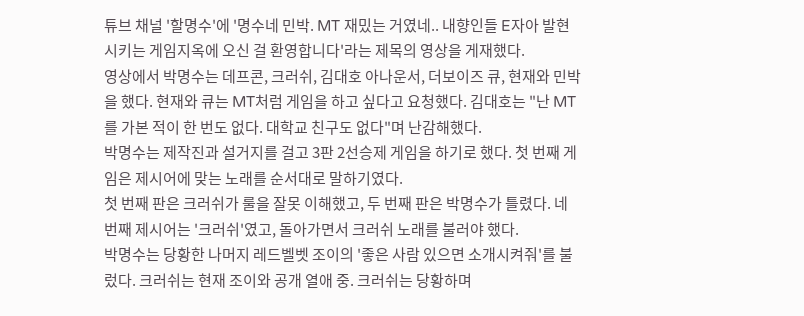튜브 채널 '할명수'에 '명수네 민박. MT 재밌는 거였네.. 내향인들 E자아 발현시키는 게임지옥에 오신 걸 환영합니다'라는 제목의 영상을 게재했다.
영상에서 박명수는 데프콘, 크러쉬, 김대호 아나운서, 더보이즈 큐, 현재와 민박을 했다. 현재와 큐는 MT처럼 게임을 하고 싶다고 요청했다. 김대호는 "난 MT를 가본 적이 한 번도 없다. 대학교 친구도 없다"며 난감해했다.
박명수는 제작진과 설거지를 걸고 3판 2선승제 게임을 하기로 했다. 첫 번째 게임은 제시어에 맞는 노래를 순서대로 말하기였다.
첫 번째 판은 크러쉬가 룰을 잘못 이해했고, 두 번째 판은 박명수가 틀렸다. 네 번째 제시어는 '크러쉬'였고, 돌아가면서 크러쉬 노래를 불러야 했다.
박명수는 당황한 나머지 레드벨벳 조이의 '좋은 사람 있으면 소개시켜줘'를 불렀다. 크러쉬는 현재 조이와 공개 열애 중. 크러쉬는 당황하며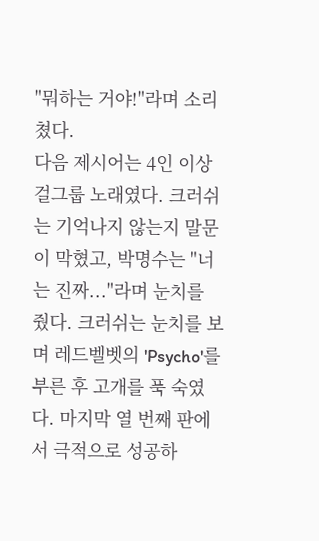"뭐하는 거야!"라며 소리쳤다.
다음 제시어는 4인 이상 걸그룹 노래였다. 크러쉬는 기억나지 않는지 말문이 막혔고, 박명수는 "너는 진짜..."라며 눈치를 줬다. 크러쉬는 눈치를 보며 레드벨벳의 'Psycho'를 부른 후 고개를 푹 숙였다. 마지막 열 번째 판에서 극적으로 성공하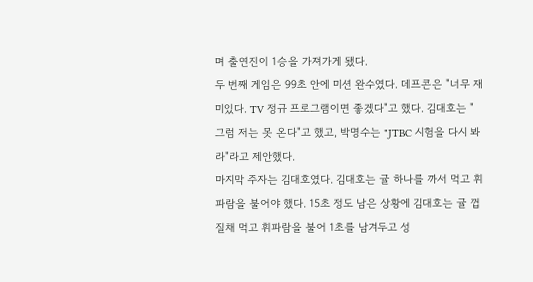며 출연진이 1승을 가져가게 됐다.
두 번째 게임은 99초 안에 미션 완수였다. 데프콘은 "너무 재미있다. TV 정규 프로그램이면 좋겠다"고 했다. 김대호는 "그럼 저는 못 온다"고 했고, 박명수는 "JTBC 시험을 다시 봐라"라고 제안했다.
마지막 주자는 김대호였다. 김대호는 귤 하나를 까서 먹고 휘파람을 불어야 했다. 15초 정도 남은 상황에 김대호는 귤 껍질채 먹고 휘파람을 불어 1초를 남겨두고 성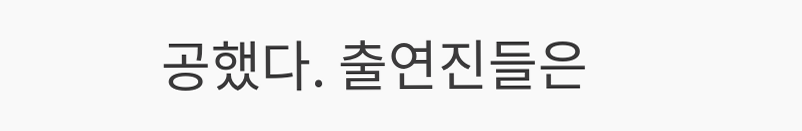공했다. 출연진들은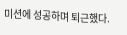미션에 성공하며 퇴근했다.